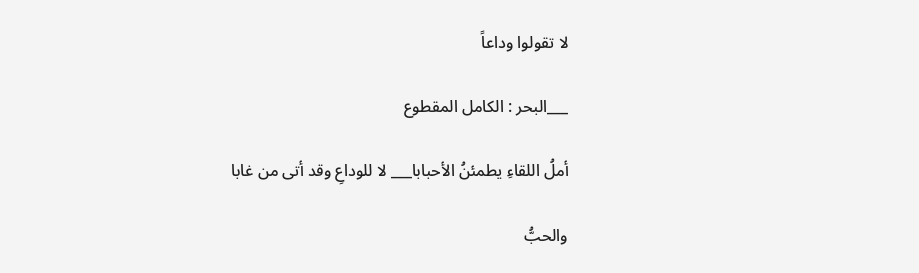لا تقولوا وداعاً

___البحر : الكامل المقطوع

أملُ اللقاءِ يطمئنُ الأحبابا___ لا للوداعِ وقد أتى من غابا

والحبُّ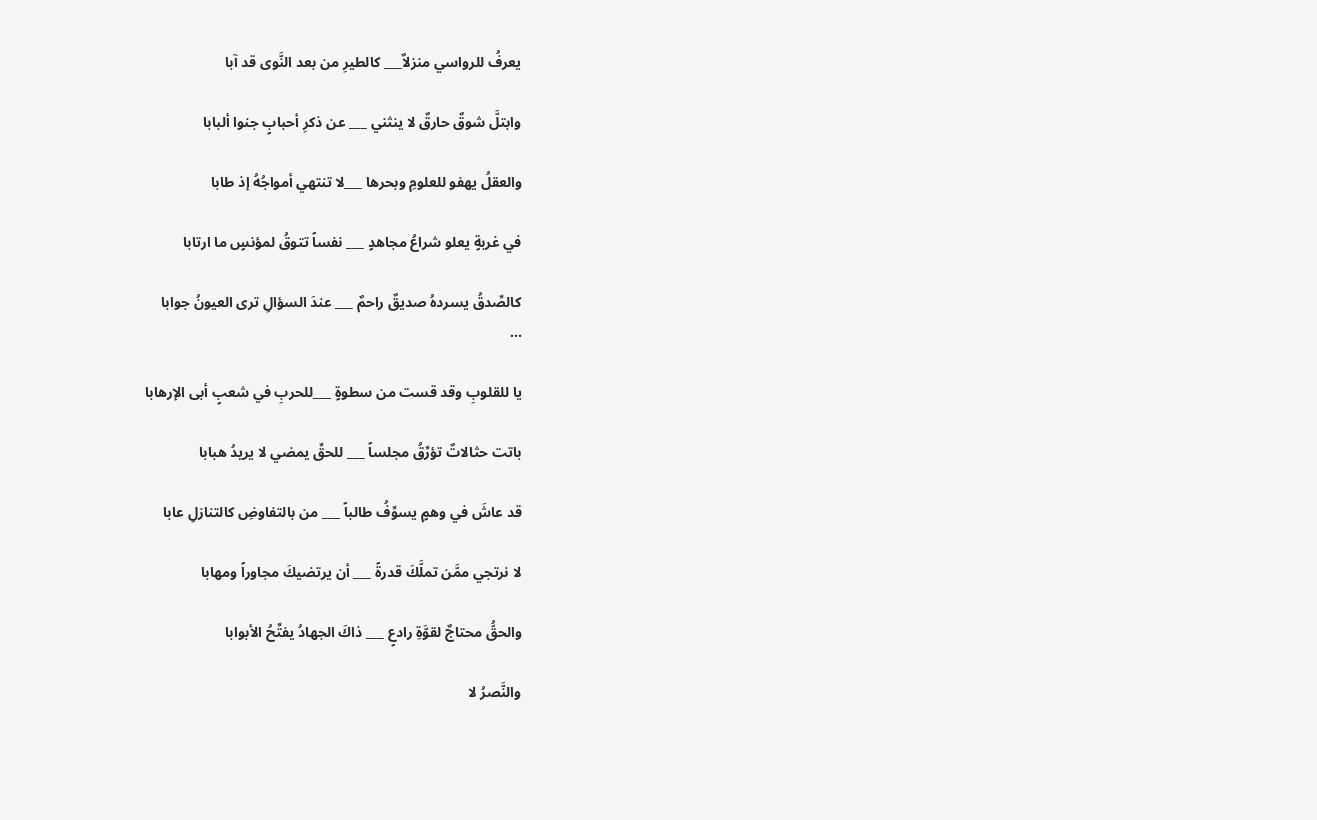يعرفُ للرواسي منزلاٌ___ كالطيرِ من بعد النَّوى قد آبا

وابتلَّ شوقٌ حارقٌ لا ينثني ___ عن ذكرِ أحبابٍ جنوا ألبابا

والعقلُ يهفو للعلومِ وبحرها ___لا تنتهي أمواجُهُ إذ طابا

في غربةٍ يعلو شراعُ مجاهدٍ ___ نفساً تتوقُ لمؤنسٍ ما ارتابا

كالصِّدقُ يسردهُ صديقٌ راحمٌ ___ عندَ السؤالِ ترى العيونُ جوابا
...

يا للقلوبِ وقد قست من سطوةٍ ___للحربِ في شعبٍ أبى الإرهابا

باتت حثالاتٌ تؤرِّقُ مجلساً ___ للحقِّ يمضي لا يريدُ هبابا

قد عاشَ في وهمٍ يسوِّفُ طالباً ___ من بالتفاوضِ كالتنازلِ عابا

لا نرتجي ممَّن تملَّكَ قدرةً ___ أن يرتضيكَ مجاوراً ومهابا

والحقُّ محتاجٌ لقوَّةِ رادعٍ ___ ذاكَ الجهادُ يفتِّحُ الأبوابا

والنَّصرُ لا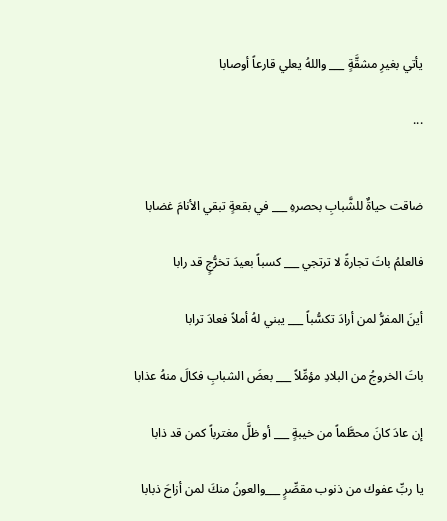يأتي بغيرِ مشقَّةٍ ___ واللهُ يعلي قارعاً أوصابا

...


ضاقت حياةٌ للشَّبابِ بحصرهِ ___ في بقعةٍ تبقي الأنامَ غضابا

فالعلمُ باتَ تجارةً لا ترتجي ___ كسباً بعيدَ تخرُّجٍ قد رابا

أينَ المفرُّ لمن أرادَ تكسُّباً ___ يبني لهُ أملاً فعادَ ترابا

باتَ الخروجُ من البلادِ مؤمِّلاً ___ بعضَ الشبابِ فكالَ منهُ عذابا

إن عادَ كانَ محطَّماً من خيبةٍ ___ أو ظلَّ مغترباً كمن قد ذابا

يا ربِّ عفوك من ذنوب مقصِّرٍ ___والعونُ منكَ لمن أزاحَ ذبابا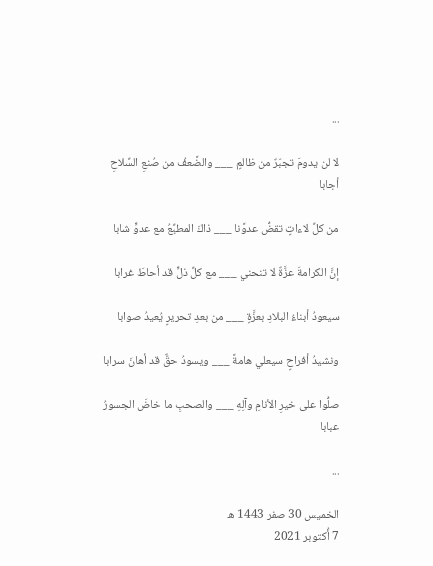...

لا لن يدومَ تجبّرٌ من ظالمٍ ___ والضَّعفُ من صُنعِ السِّلاحِ أجابا

من كلِّ لاءاتٍ تقضُّ عدوَّنا ___ ذاكَ المطبِّعُ مع عدوٍّ شابا

إنَّ الكرامةَ عزَّةٌ لا تنحني ___ مع كلِّ ذلٍّ قد أحاطَ غرابا

سيعودُ أبناءُ البلادِ بعزَّةٍ ___ من بعدِ تحريرٍ يُعيدُ صوابا

ونشيدُ أفراحٍ سيعلي هامةً ___ ويسودُ حقٌّ قد أهانَ سرابا

صلُّوا على خيرِ الأنامِ وآلِهِ ___ والصحبِ ما خاضَ الجسورُ عبابا

...

الخميس 30 صفر 1443 ه
7 أُكتوبر 2021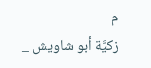م
زكيَّة أبو شاويش _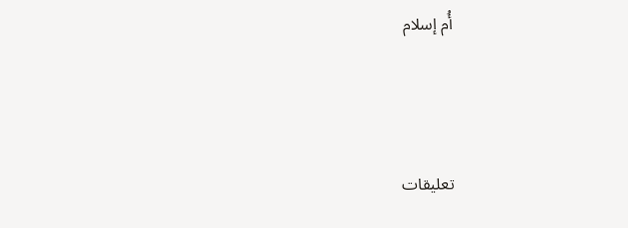أُم إسلام



تعليقات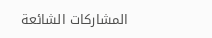المشاركات الشائعة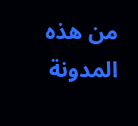من هذه المدونة